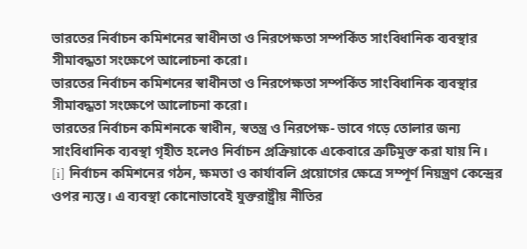ভারতের নির্বাচন কমিশনের স্বাধীনতা ও নিরপেক্ষতা সম্পর্কিত সাংবিধানিক ব্যবস্থার সীমাবদ্ধতা সংক্ষেপে আলোচনা করো।
ভারতের নির্বাচন কমিশনের স্বাধীনতা ও নিরপেক্ষতা সম্পর্কিত সাংবিধানিক ব্যবস্থার সীমাবদ্ধতা সংক্ষেপে আলোচনা করো।
ভারতের নির্বাচন কমিশনকে স্বাধীন, স্বতন্ত্র ও নিরপেক্ষ- ভাবে গড়ে তোলার জন্য সাংবিধানিক ব্যবস্থা গৃহীত হলেও নির্বাচন প্রক্রিয়াকে একেবারে ত্রুটিমুক্ত করা যায় নি।
[i] নির্বাচন কমিশনের গঠন, ক্ষমতা ও কার্যাবলি প্রয়োগের ক্ষেত্রে সম্পূর্ণ নিয়ন্ত্রণ কেন্দ্রের ওপর ন্যস্ত। এ ব্যবস্থা কোনোভাবেই যুক্তরাষ্ট্রীয় নীতির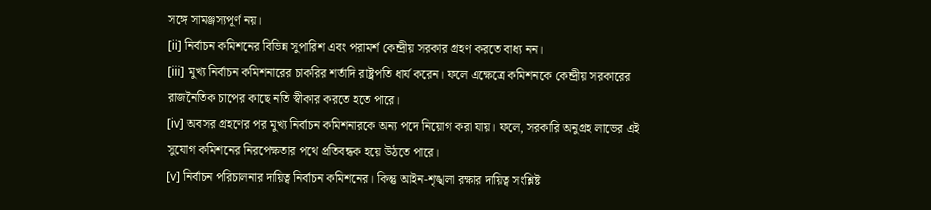সঙ্গে সামঞ্জস্যপূর্ণ নয়।
[ii] নির্বাচন কমিশনের বিভিন্ন সুপারিশ এবং পরামর্শ কেন্দ্রীয় সরকার গ্রহণ করতে বাধ্য নন।
[iii] মুখ্য নির্বাচন কমিশনারের চাকরির শর্তাদি রাষ্ট্রপতি ধার্য করেন। ফলে এক্ষেত্রে কমিশনকে কেন্দ্রীয় সরকারের রাজনৈতিক চাপের কাছে নতি স্বীকার করতে হতে পারে।
[iv] অবসর গ্রহণের পর মুখ্য নির্বাচন কমিশনারকে অন্য পদে নিয়োগ করা যায়। ফলে, সরকারি অনুগ্রহ লাভের এই সুযোগ কমিশনের নিরপেক্ষতার পথে প্রতিবন্ধক হয়ে উঠতে পারে।
[v] নির্বাচন পরিচালনার দায়িত্ব নির্বাচন কমিশনের। কিন্তু আইন-শৃঙ্খলা রক্ষার দায়িত্ব সংশ্লিষ্ট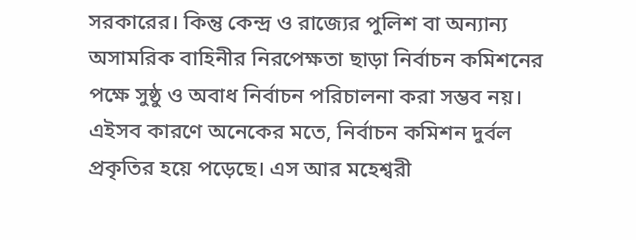সরকারের। কিন্তু কেন্দ্র ও রাজ্যের পুলিশ বা অন্যান্য অসামরিক বাহিনীর নিরপেক্ষতা ছাড়া নির্বাচন কমিশনের পক্ষে সুষ্ঠু ও অবাধ নির্বাচন পরিচালনা করা সম্ভব নয়। এইসব কারণে অনেকের মতে, নির্বাচন কমিশন দুর্বল প্রকৃতির হয়ে পড়েছে। এস আর মহেশ্বরী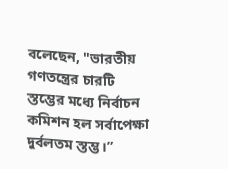বলেছেন, "ভারতীয় গণতন্ত্রের চারটি স্তম্ভের মধ্যে নির্বাচন কমিশন হল সর্বাপেক্ষা দুর্বলতম স্তম্ভ।”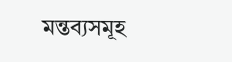মন্তব্যসমূহ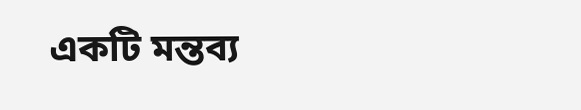একটি মন্তব্য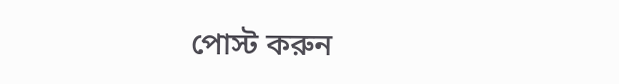পোস্ট করুন